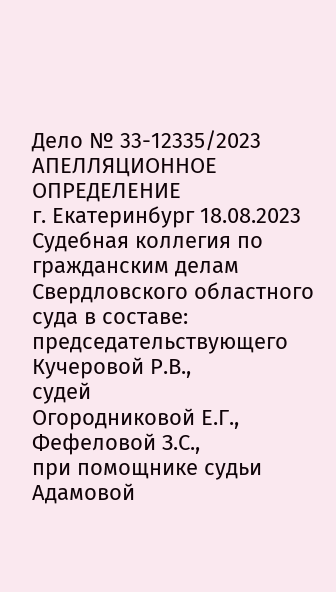Дело № 33-12335/2023
АПЕЛЛЯЦИОННОЕ ОПРЕДЕЛЕНИЕ
г. Екатеринбург 18.08.2023
Судебная коллегия по гражданским делам Свердловского областного суда в составе:
председательствующего
Кучеровой Р.В.,
судей
Огородниковой Е.Г.,
Фефеловой З.С.,
при помощнике судьи Адамовой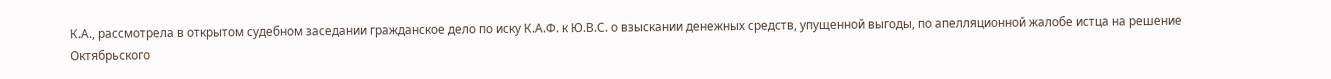К.А., рассмотрела в открытом судебном заседании гражданское дело по иску К.А.Ф. к Ю.В.С. о взыскании денежных средств, упущенной выгоды, по апелляционной жалобе истца на решение Октябрьского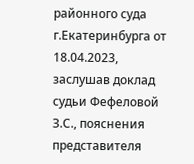районного суда г.Екатеринбурга от 18.04.2023,
заслушав доклад судьи Фефеловой З.С., пояснения представителя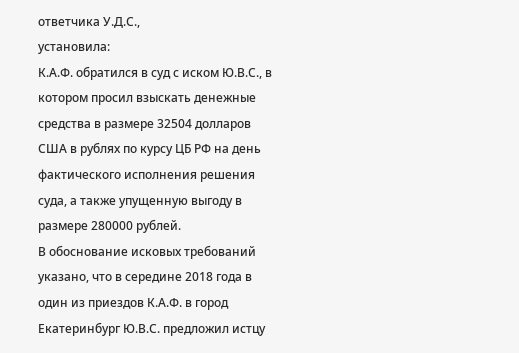ответчика У.Д.С.,
установила:
К.А.Ф. обратился в суд с иском Ю.В.С., в котором просил взыскать денежные средства в размере 32504 долларов США в рублях по курсу ЦБ РФ на день фактического исполнения решения суда, а также упущенную выгоду в размере 280000 рублей.
В обоснование исковых требований указано, что в середине 2018 года в один из приездов К.А.Ф. в город Екатеринбург Ю.В.С. предложил истцу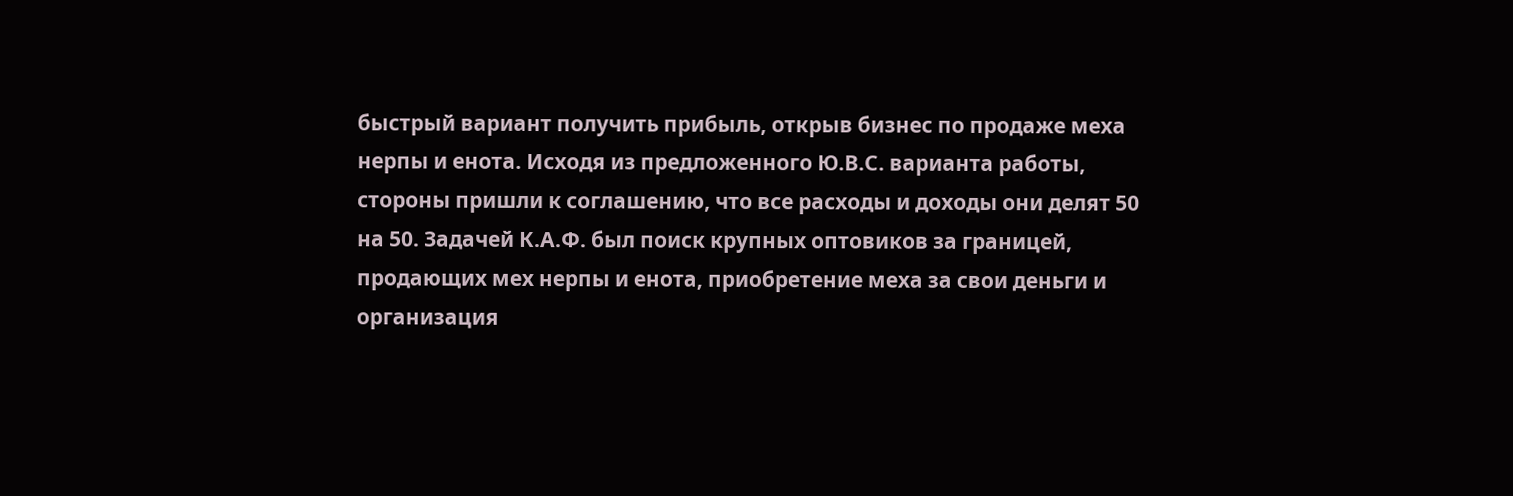быстрый вариант получить прибыль, открыв бизнес по продаже меха нерпы и енота. Исходя из предложенного Ю.В.С. варианта работы, стороны пришли к соглашению, что все расходы и доходы они делят 50 на 50. Задачей К.А.Ф. был поиск крупных оптовиков за границей, продающих мех нерпы и енота, приобретение меха за свои деньги и организация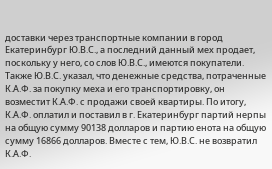доставки через транспортные компании в город Екатеринбург Ю.В.С., а последний данный мех продает, поскольку у него, со слов Ю.В.С., имеются покупатели. Также Ю.В.С. указал, что денежные средства, потраченные К.А.Ф. за покупку меха и его транспортировку, он возместит К.А.Ф. с продажи своей квартиры. По итогу, К.А.Ф. оплатил и поставил в г. Екатеринбург партий нерпы на общую сумму 90138 долларов и партию енота на общую сумму 16866 долларов. Вместе с тем, Ю.В.С. не возвратил К.А.Ф.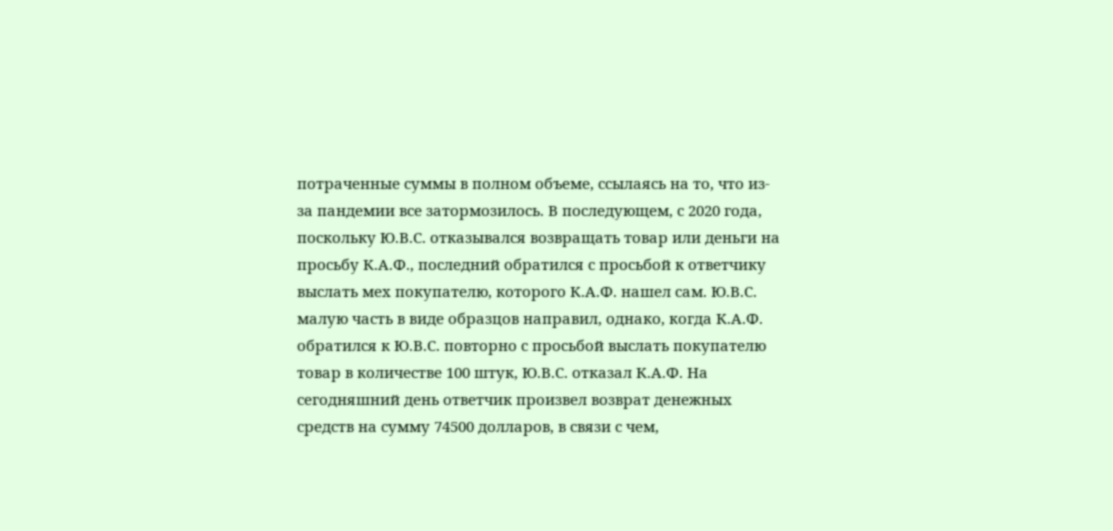потраченные суммы в полном объеме, ссылаясь на то, что из-за пандемии все затормозилось. В последующем, с 2020 года, поскольку Ю.В.С. отказывался возвращать товар или деньги на просьбу К.А.Ф., последний обратился с просьбой к ответчику выслать мех покупателю, которого К.А.Ф. нашел сам. Ю.В.С. малую часть в виде образцов направил, однако, когда К.А.Ф. обратился к Ю.В.С. повторно с просьбой выслать покупателю товар в количестве 100 штук, Ю.В.С. отказал К.А.Ф. На сегодняшний день ответчик произвел возврат денежных средств на сумму 74500 долларов, в связи с чем,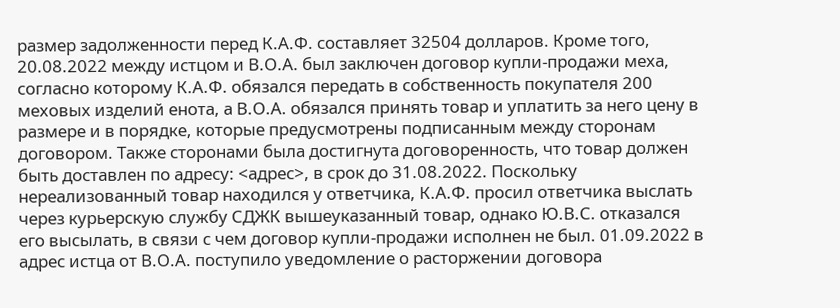размер задолженности перед К.А.Ф. составляет 32504 долларов. Кроме того, 20.08.2022 между истцом и В.О.А. был заключен договор купли-продажи меха, согласно которому К.А.Ф. обязался передать в собственность покупателя 200 меховых изделий енота, а В.О.А. обязался принять товар и уплатить за него цену в размере и в порядке, которые предусмотрены подписанным между сторонам договором. Также сторонами была достигнута договоренность, что товар должен быть доставлен по адресу: <адрес>, в срок до 31.08.2022. Поскольку нереализованный товар находился у ответчика, К.А.Ф. просил ответчика выслать через курьерскую службу СДЖК вышеуказанный товар, однако Ю.В.С. отказался его высылать, в связи с чем договор купли-продажи исполнен не был. 01.09.2022 в адрес истца от В.О.А. поступило уведомление о расторжении договора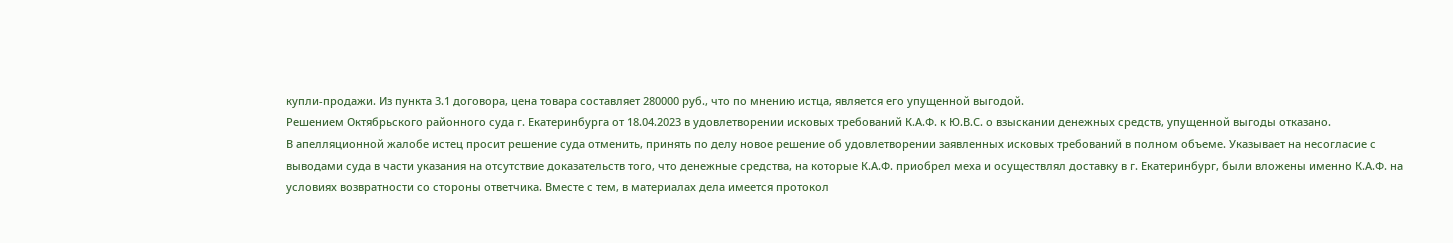купли-продажи. Из пункта 3.1 договора, цена товара составляет 280000 руб., что по мнению истца, является его упущенной выгодой.
Решением Октябрьского районного суда г. Екатеринбурга от 18.04.2023 в удовлетворении исковых требований К.А.Ф. к Ю.В.С. о взыскании денежных средств, упущенной выгоды отказано.
В апелляционной жалобе истец просит решение суда отменить, принять по делу новое решение об удовлетворении заявленных исковых требований в полном объеме. Указывает на несогласие с выводами суда в части указания на отсутствие доказательств того, что денежные средства, на которые К.А.Ф. приобрел меха и осуществлял доставку в г. Екатеринбург, были вложены именно К.А.Ф. на условиях возвратности со стороны ответчика. Вместе с тем, в материалах дела имеется протокол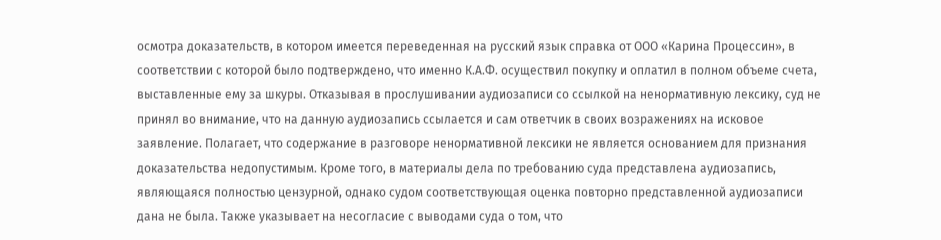осмотра доказательств, в котором имеется переведенная на русский язык справка от ООО «Карина Процессин», в соответствии с которой было подтверждено, что именно К.А.Ф. осуществил покупку и оплатил в полном объеме счета, выставленные ему за шкуры. Отказывая в прослушивании аудиозаписи со ссылкой на ненормативную лексику, суд не принял во внимание, что на данную аудиозапись ссылается и сам ответчик в своих возражениях на исковое заявление. Полагает, что содержание в разговоре ненормативной лексики не является основанием для признания доказательства недопустимым. Кроме того, в материалы дела по требованию суда представлена аудиозапись, являющаяся полностью цензурной, однако судом соответствующая оценка повторно представленной аудиозаписи дана не была. Также указывает на несогласие с выводами суда о том, что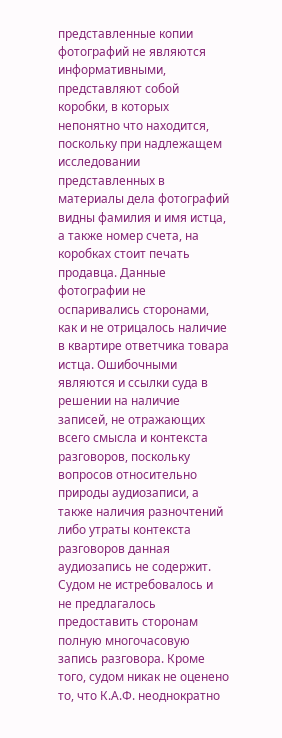представленные копии фотографий не являются информативными, представляют собой коробки, в которых непонятно что находится, поскольку при надлежащем исследовании представленных в материалы дела фотографий видны фамилия и имя истца, а также номер счета, на коробках стоит печать продавца. Данные фотографии не оспаривались сторонами, как и не отрицалось наличие в квартире ответчика товара истца. Ошибочными являются и ссылки суда в решении на наличие записей, не отражающих всего смысла и контекста разговоров, поскольку вопросов относительно природы аудиозаписи, а также наличия разночтений либо утраты контекста разговоров данная аудиозапись не содержит. Судом не истребовалось и не предлагалось предоставить сторонам полную многочасовую запись разговора. Кроме того, судом никак не оценено то, что К.А.Ф. неоднократно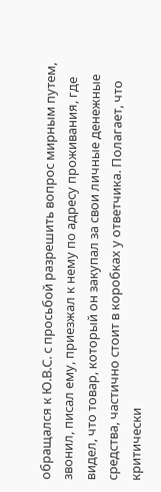обращался к Ю.В.С. с просьбой разрешить вопрос мирным путем, звонил, писал ему, приезжал к нему по адресу проживания, где видел, что товар, который он закупал за свои личные денежные средства, частично стоит в коробках у ответчика. Полагает, что критически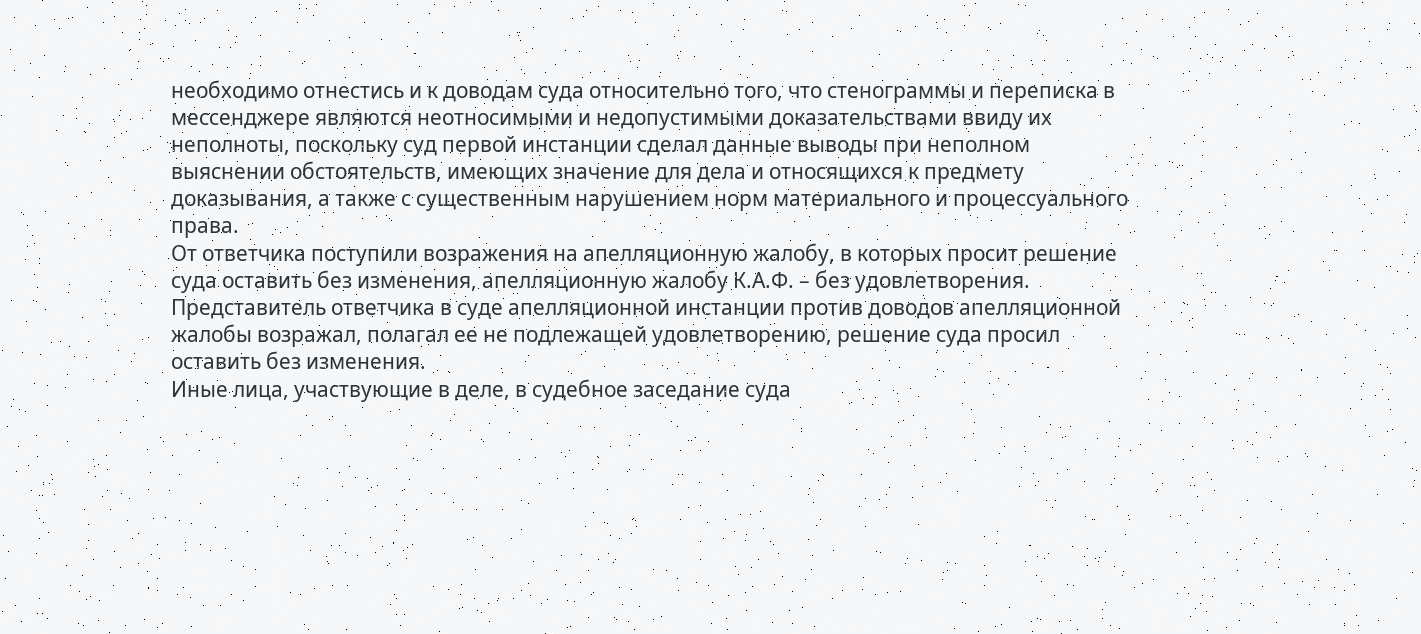необходимо отнестись и к доводам суда относительно того, что стенограммы и переписка в мессенджере являются неотносимыми и недопустимыми доказательствами ввиду их неполноты, поскольку суд первой инстанции сделал данные выводы при неполном выяснении обстоятельств, имеющих значение для дела и относящихся к предмету доказывания, а также с существенным нарушением норм материального и процессуального права.
От ответчика поступили возражения на апелляционную жалобу, в которых просит решение суда оставить без изменения, апелляционную жалобу К.А.Ф. – без удовлетворения.
Представитель ответчика в суде апелляционной инстанции против доводов апелляционной жалобы возражал, полагал ее не подлежащей удовлетворению, решение суда просил оставить без изменения.
Иные лица, участвующие в деле, в судебное заседание суда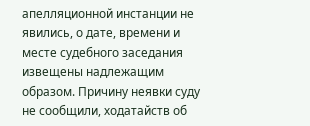апелляционной инстанции не явились, о дате, времени и месте судебного заседания извещены надлежащим образом. Причину неявки суду не сообщили, ходатайств об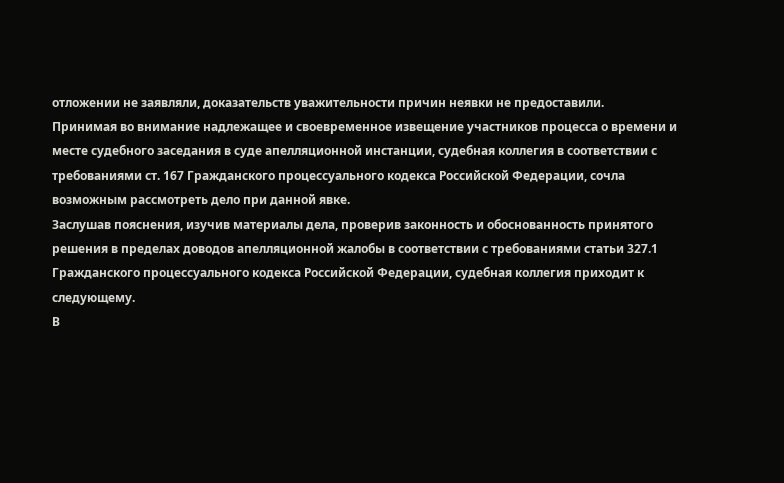отложении не заявляли, доказательств уважительности причин неявки не предоставили.
Принимая во внимание надлежащее и своевременное извещение участников процесса о времени и месте судебного заседания в суде апелляционной инстанции, судебная коллегия в соответствии с требованиями ст. 167 Гражданского процессуального кодекса Российской Федерации, сочла возможным рассмотреть дело при данной явке.
Заслушав пояснения, изучив материалы дела, проверив законность и обоснованность принятого решения в пределах доводов апелляционной жалобы в соответствии с требованиями статьи 327.1 Гражданского процессуального кодекса Российской Федерации, судебная коллегия приходит к следующему.
В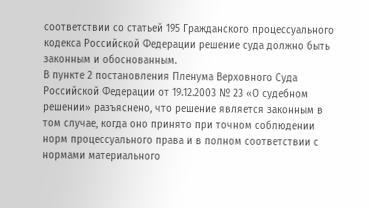соответствии со статьей 195 Гражданского процессуального кодекса Российской Федерации решение суда должно быть законным и обоснованным.
В пункте 2 постановления Пленума Верховного Суда Российской Федерации от 19.12.2003 № 23 «О судебном решении» разъяснено, что решение является законным в том случае, когда оно принято при точном соблюдении норм процессуального права и в полном соответствии с нормами материального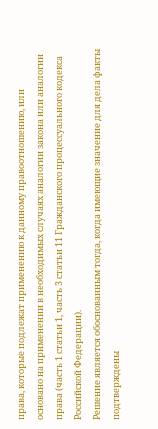права, которые подлежат применению к данному правоотношению, или основано на применении в необходимых случаях аналогии закона или аналогии права (часть 1 статьи 1, часть 3 статьи 11 Гражданского процессуального кодекса Российской Федерации).
Решение является обоснованным тогда, когда имеющие значение для дела факты подтверждены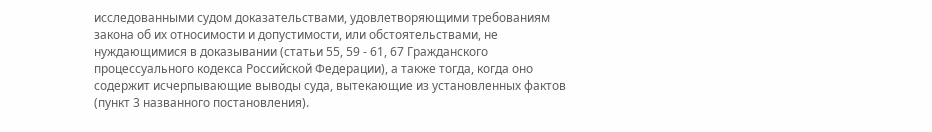исследованными судом доказательствами, удовлетворяющими требованиям закона об их относимости и допустимости, или обстоятельствами, не нуждающимися в доказывании (статьи 55, 59 - 61, 67 Гражданского процессуального кодекса Российской Федерации), а также тогда, когда оно содержит исчерпывающие выводы суда, вытекающие из установленных фактов (пункт 3 названного постановления).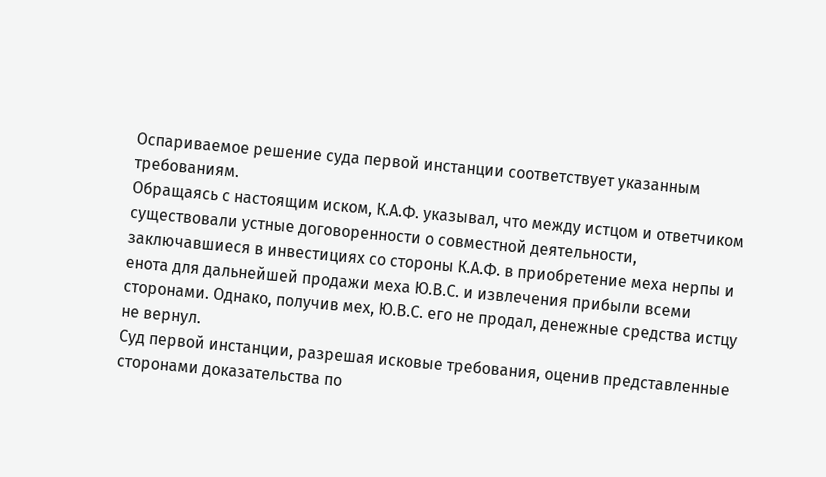Оспариваемое решение суда первой инстанции соответствует указанным требованиям.
Обращаясь с настоящим иском, К.А.Ф. указывал, что между истцом и ответчиком существовали устные договоренности о совместной деятельности, заключавшиеся в инвестициях со стороны К.А.Ф. в приобретение меха нерпы и енота для дальнейшей продажи меха Ю.В.С. и извлечения прибыли всеми сторонами. Однако, получив мех, Ю.В.С. его не продал, денежные средства истцу не вернул.
Суд первой инстанции, разрешая исковые требования, оценив представленные сторонами доказательства по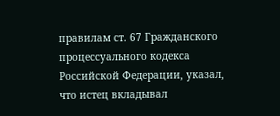правилам ст. 67 Гражданского процессуального кодекса Российской Федерации, указал, что истец вкладывал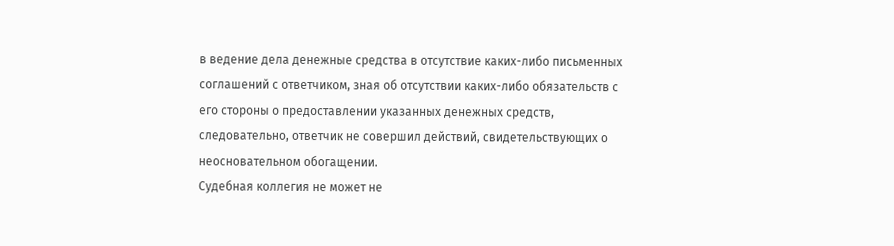в ведение дела денежные средства в отсутствие каких-либо письменных соглашений с ответчиком, зная об отсутствии каких-либо обязательств с его стороны о предоставлении указанных денежных средств, следовательно, ответчик не совершил действий, свидетельствующих о неосновательном обогащении.
Судебная коллегия не может не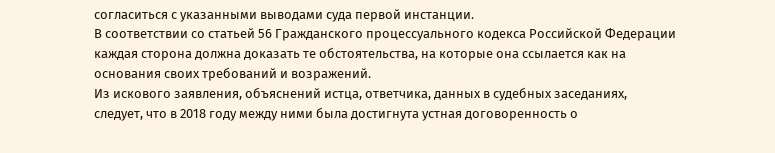согласиться с указанными выводами суда первой инстанции.
В соответствии со статьей 56 Гражданского процессуального кодекса Российской Федерации каждая сторона должна доказать те обстоятельства, на которые она ссылается как на основания своих требований и возражений.
Из искового заявления, объяснений истца, ответчика, данных в судебных заседаниях, следует, что в 2018 году между ними была достигнута устная договоренность о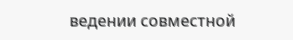ведении совместной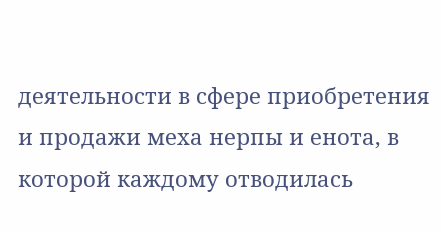деятельности в сфере приобретения и продажи меха нерпы и енота, в которой каждому отводилась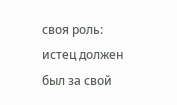своя роль: истец должен был за свой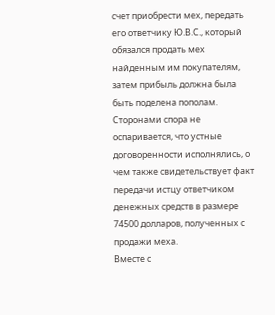счет приобрести мех, передать его ответчику Ю.В.С., который обязался продать мех найденным им покупателям, затем прибыль должна была быть поделена пополам.
Сторонами спора не оспаривается, что устные договоренности исполнялись, о чем также свидетельствует факт передачи истцу ответчиком денежных средств в размере 74500 долларов, полученных с продажи меха.
Вместе с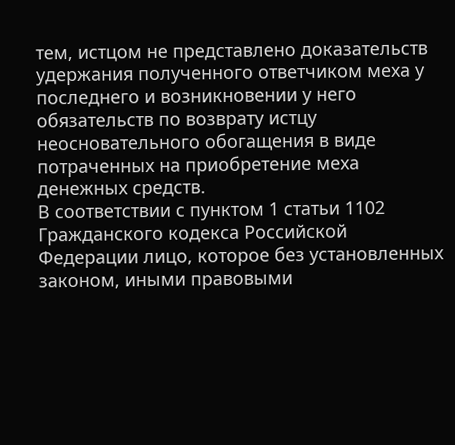тем, истцом не представлено доказательств удержания полученного ответчиком меха у последнего и возникновении у него обязательств по возврату истцу неосновательного обогащения в виде потраченных на приобретение меха денежных средств.
В соответствии с пунктом 1 статьи 1102 Гражданского кодекса Российской Федерации лицо, которое без установленных законом, иными правовыми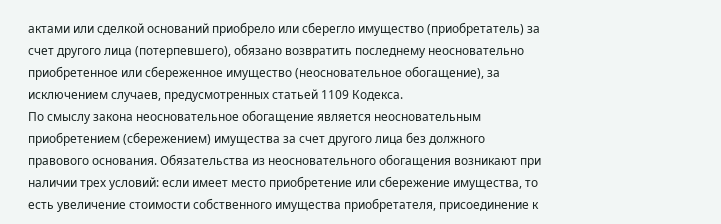актами или сделкой оснований приобрело или сберегло имущество (приобретатель) за счет другого лица (потерпевшего), обязано возвратить последнему неосновательно приобретенное или сбереженное имущество (неосновательное обогащение), за исключением случаев, предусмотренных статьей 1109 Кодекса.
По смыслу закона неосновательное обогащение является неосновательным приобретением (сбережением) имущества за счет другого лица без должного правового основания. Обязательства из неосновательного обогащения возникают при наличии трех условий: если имеет место приобретение или сбережение имущества, то есть увеличение стоимости собственного имущества приобретателя, присоединение к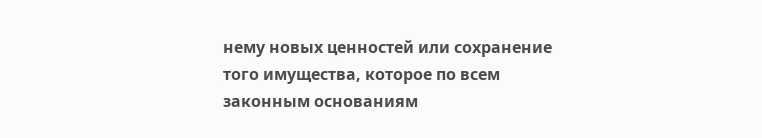нему новых ценностей или сохранение того имущества, которое по всем законным основаниям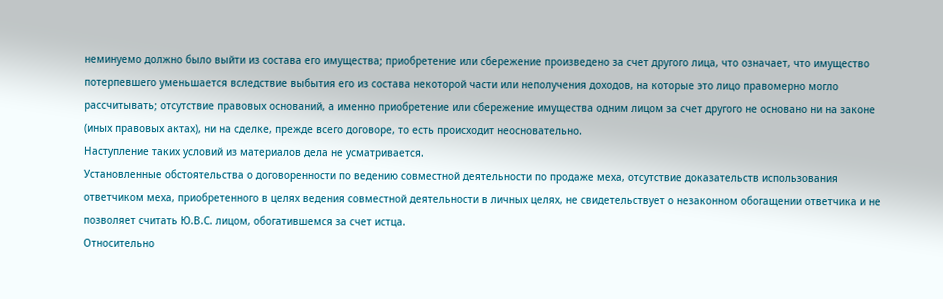неминуемо должно было выйти из состава его имущества; приобретение или сбережение произведено за счет другого лица, что означает, что имущество потерпевшего уменьшается вследствие выбытия его из состава некоторой части или неполучения доходов, на которые это лицо правомерно могло рассчитывать; отсутствие правовых оснований, а именно приобретение или сбережение имущества одним лицом за счет другого не основано ни на законе (иных правовых актах), ни на сделке, прежде всего договоре, то есть происходит неосновательно.
Наступление таких условий из материалов дела не усматривается.
Установленные обстоятельства о договоренности по ведению совместной деятельности по продаже меха, отсутствие доказательств использования ответчиком меха, приобретенного в целях ведения совместной деятельности в личных целях, не свидетельствует о незаконном обогащении ответчика и не позволяет считать Ю.В.С. лицом, обогатившемся за счет истца.
Относительно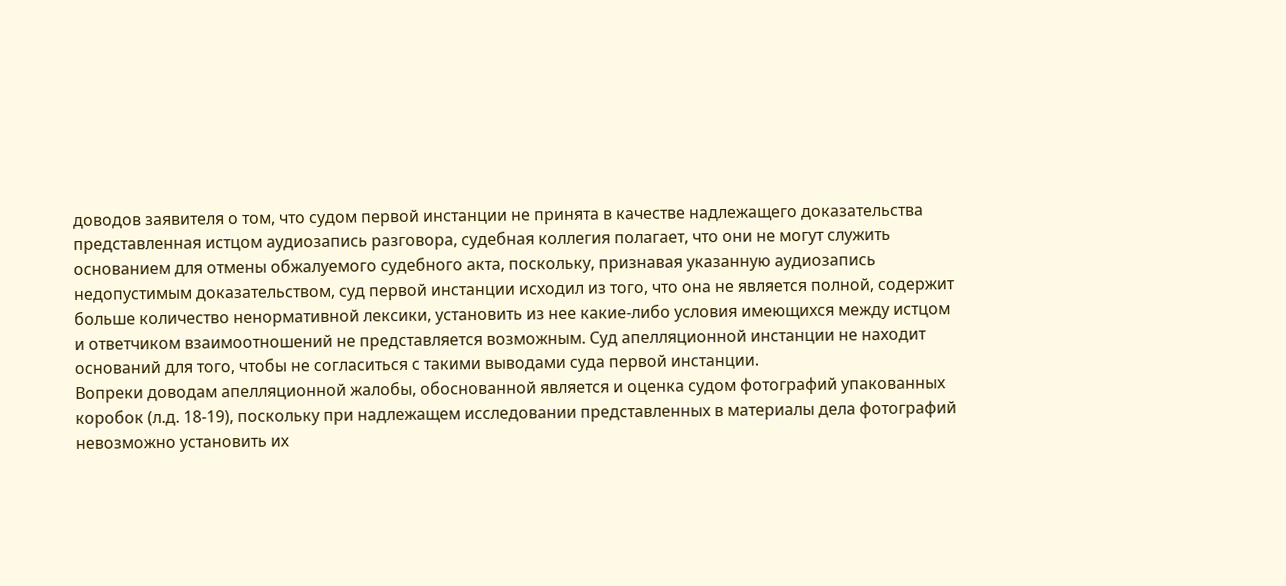доводов заявителя о том, что судом первой инстанции не принята в качестве надлежащего доказательства представленная истцом аудиозапись разговора, судебная коллегия полагает, что они не могут служить основанием для отмены обжалуемого судебного акта, поскольку, признавая указанную аудиозапись недопустимым доказательством, суд первой инстанции исходил из того, что она не является полной, содержит больше количество ненормативной лексики, установить из нее какие-либо условия имеющихся между истцом и ответчиком взаимоотношений не представляется возможным. Суд апелляционной инстанции не находит оснований для того, чтобы не согласиться с такими выводами суда первой инстанции.
Вопреки доводам апелляционной жалобы, обоснованной является и оценка судом фотографий упакованных коробок (л.д. 18-19), поскольку при надлежащем исследовании представленных в материалы дела фотографий невозможно установить их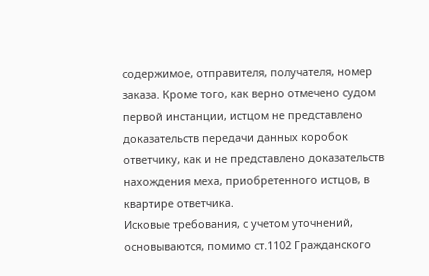содержимое, отправителя, получателя, номер заказа. Кроме того, как верно отмечено судом первой инстанции, истцом не представлено доказательств передачи данных коробок ответчику, как и не представлено доказательств нахождения меха, приобретенного истцов, в квартире ответчика.
Исковые требования, с учетом уточнений, основываются, помимо ст.1102 Гражданского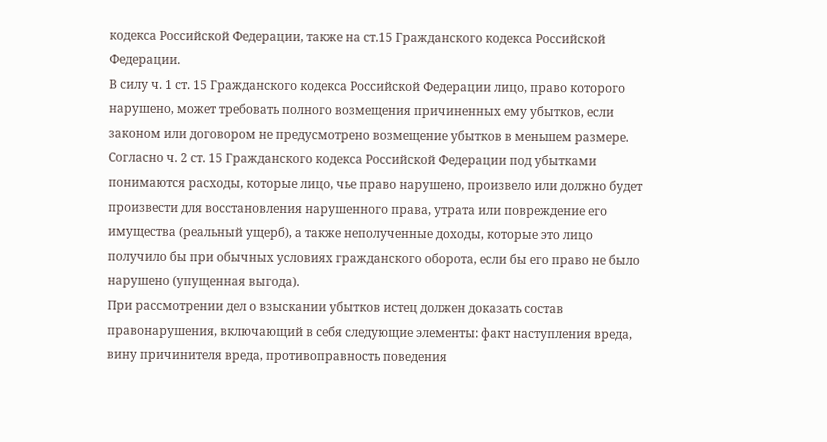кодекса Российской Федерации, также на ст.15 Гражданского кодекса Российской Федерации.
В силу ч. 1 ст. 15 Гражданского кодекса Российской Федерации лицо, право которого нарушено, может требовать полного возмещения причиненных ему убытков, если законом или договором не предусмотрено возмещение убытков в меньшем размере.
Согласно ч. 2 ст. 15 Гражданского кодекса Российской Федерации под убытками понимаются расходы, которые лицо, чье право нарушено, произвело или должно будет произвести для восстановления нарушенного права, утрата или повреждение его имущества (реальный ущерб), а также неполученные доходы, которые это лицо получило бы при обычных условиях гражданского оборота, если бы его право не было нарушено (упущенная выгода).
При рассмотрении дел о взыскании убытков истец должен доказать состав правонарушения, включающий в себя следующие элементы: факт наступления вреда, вину причинителя вреда, противоправность поведения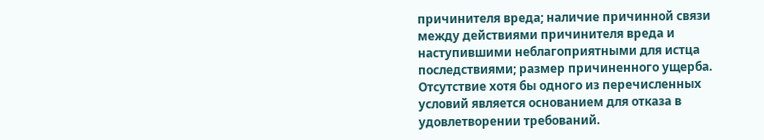причинителя вреда; наличие причинной связи между действиями причинителя вреда и наступившими неблагоприятными для истца последствиями; размер причиненного ущерба.
Отсутствие хотя бы одного из перечисленных условий является основанием для отказа в удовлетворении требований.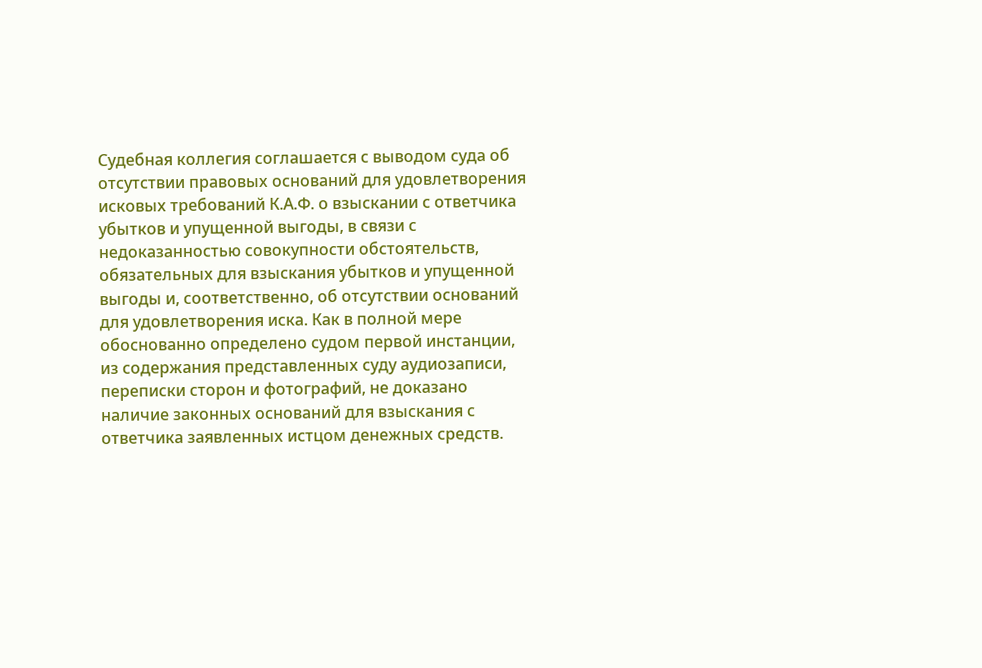Судебная коллегия соглашается с выводом суда об отсутствии правовых оснований для удовлетворения исковых требований К.А.Ф. о взыскании с ответчика убытков и упущенной выгоды, в связи с недоказанностью совокупности обстоятельств, обязательных для взыскания убытков и упущенной выгоды и, соответственно, об отсутствии оснований для удовлетворения иска. Как в полной мере обоснованно определено судом первой инстанции, из содержания представленных суду аудиозаписи, переписки сторон и фотографий, не доказано наличие законных оснований для взыскания с ответчика заявленных истцом денежных средств.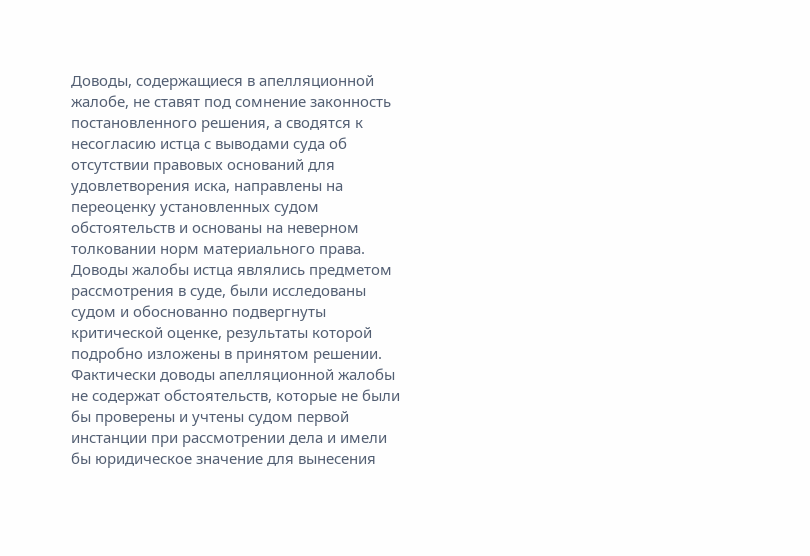Доводы, содержащиеся в апелляционной жалобе, не ставят под сомнение законность постановленного решения, а сводятся к несогласию истца с выводами суда об отсутствии правовых оснований для удовлетворения иска, направлены на переоценку установленных судом обстоятельств и основаны на неверном толковании норм материального права.
Доводы жалобы истца являлись предметом рассмотрения в суде, были исследованы судом и обоснованно подвергнуты критической оценке, результаты которой подробно изложены в принятом решении.
Фактически доводы апелляционной жалобы не содержат обстоятельств, которые не были бы проверены и учтены судом первой инстанции при рассмотрении дела и имели бы юридическое значение для вынесения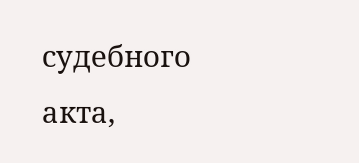судебного акта,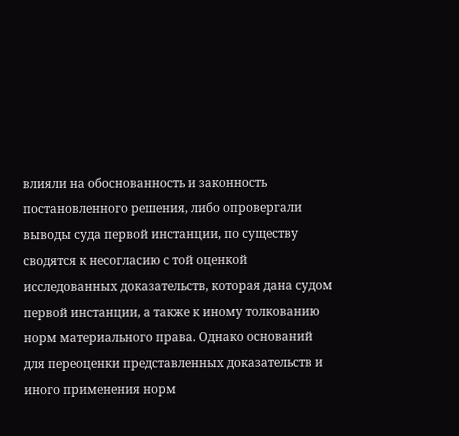влияли на обоснованность и законность постановленного решения, либо опровергали выводы суда первой инстанции, по существу сводятся к несогласию с той оценкой исследованных доказательств, которая дана судом первой инстанции, а также к иному толкованию норм материального права. Однако оснований для переоценки представленных доказательств и иного применения норм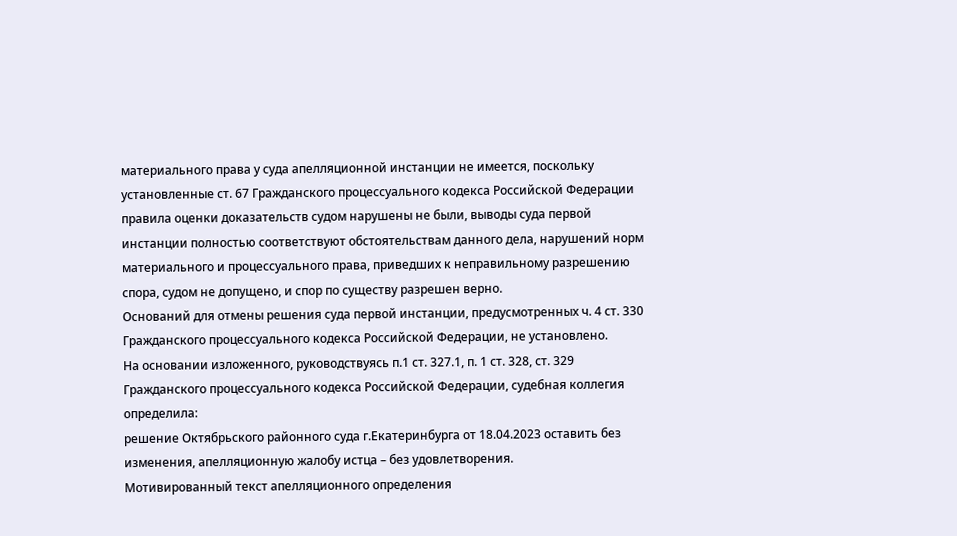материального права у суда апелляционной инстанции не имеется, поскольку установленные ст. 67 Гражданского процессуального кодекса Российской Федерации правила оценки доказательств судом нарушены не были, выводы суда первой инстанции полностью соответствуют обстоятельствам данного дела, нарушений норм материального и процессуального права, приведших к неправильному разрешению спора, судом не допущено, и спор по существу разрешен верно.
Оснований для отмены решения суда первой инстанции, предусмотренных ч. 4 ст. 330 Гражданского процессуального кодекса Российской Федерации, не установлено.
На основании изложенного, руководствуясь п.1 ст. 327.1, п. 1 ст. 328, ст. 329 Гражданского процессуального кодекса Российской Федерации, судебная коллегия
определила:
решение Октябрьского районного суда г.Екатеринбурга от 18.04.2023 оставить без изменения, апелляционную жалобу истца – без удовлетворения.
Мотивированный текст апелляционного определения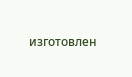изготовлен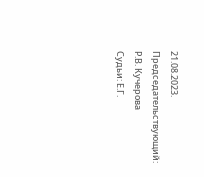21.08.2023.
Председательствующий: Р.В. Кучерова
Судьи: Е.Г.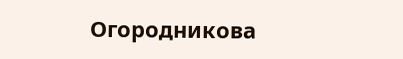Огородникова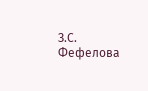З.С. Фефелова